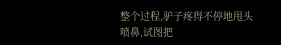整个过程,驴子疼得不停地甩头喷鼻,试图把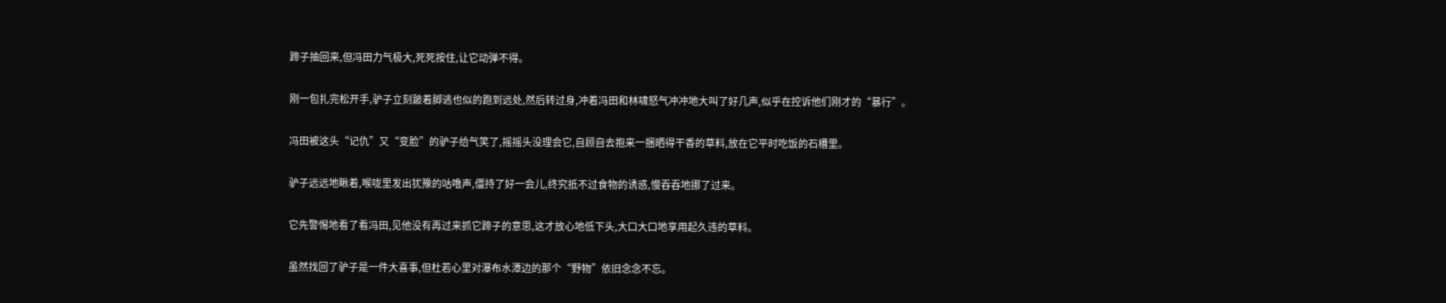蹄子抽回来,但冯田力气极大,死死按住,让它动弹不得。

刚一包扎完松开手,驴子立刻跛着脚逃也似的跑到远处,然后转过身,冲着冯田和林啸怒气冲冲地大叫了好几声,似乎在控诉他们刚才的“暴行”。

冯田被这头“记仇”又“变脸”的驴子给气笑了,摇摇头没理会它,自顾自去抱来一捆晒得干香的草料,放在它平时吃饭的石槽里。

驴子远远地瞅着,喉咙里发出犹豫的咕噜声,僵持了好一会儿,终究抵不过食物的诱惑,慢吞吞地挪了过来。

它先警惕地看了看冯田,见他没有再过来抓它蹄子的意思,这才放心地低下头,大口大口地享用起久违的草料。

虽然找回了驴子是一件大喜事,但杜若心里对瀑布水潭边的那个“野物”依旧念念不忘。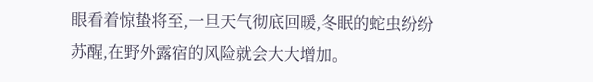眼看着惊蛰将至,一旦天气彻底回暖,冬眠的蛇虫纷纷苏醒,在野外露宿的风险就会大大增加。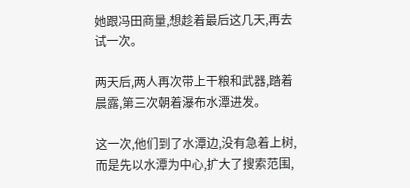她跟冯田商量,想趁着最后这几天,再去试一次。

两天后,两人再次带上干粮和武器,踏着晨露,第三次朝着瀑布水潭进发。

这一次,他们到了水潭边,没有急着上树,而是先以水潭为中心,扩大了搜索范围,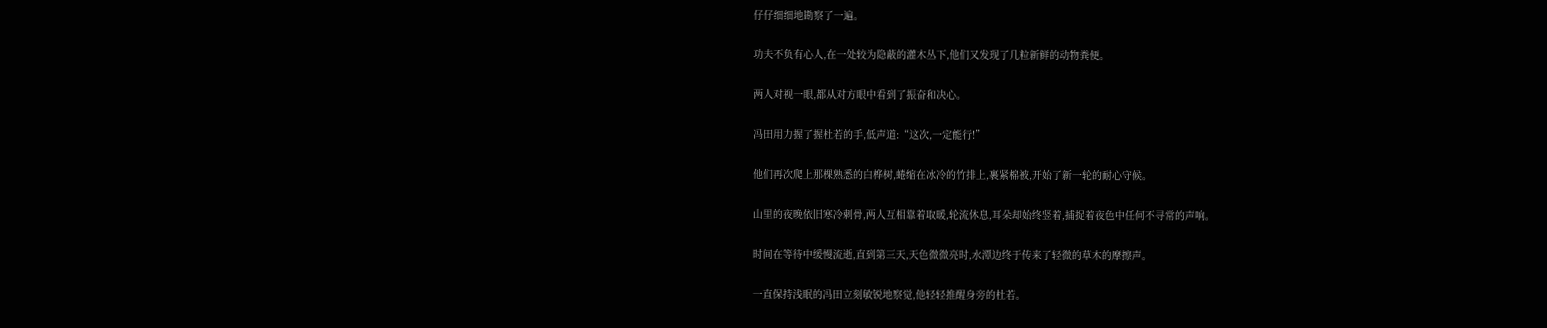仔仔细细地勘察了一遍。

功夫不负有心人,在一处较为隐蔽的灌木丛下,他们又发现了几粒新鲜的动物粪便。

两人对视一眼,都从对方眼中看到了振奋和决心。

冯田用力握了握杜若的手,低声道:“这次,一定能行!”

他们再次爬上那棵熟悉的白桦树,蜷缩在冰冷的竹排上,裹紧棉被,开始了新一轮的耐心守候。

山里的夜晚依旧寒冷刺骨,两人互相靠着取暖,轮流休息,耳朵却始终竖着,捕捉着夜色中任何不寻常的声响。

时间在等待中缓慢流逝,直到第三天,天色微微亮时,水潭边终于传来了轻微的草木的摩擦声。

一直保持浅眠的冯田立刻敏锐地察觉,他轻轻推醒身旁的杜若。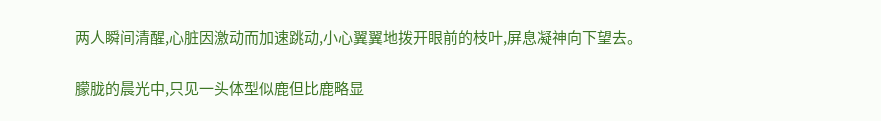两人瞬间清醒,心脏因激动而加速跳动,小心翼翼地拨开眼前的枝叶,屏息凝神向下望去。

朦胧的晨光中,只见一头体型似鹿但比鹿略显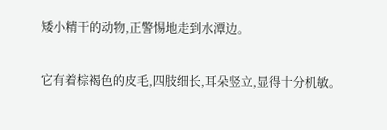矮小精干的动物,正警惕地走到水潭边。

它有着棕褐色的皮毛,四肢细长,耳朵竖立,显得十分机敏。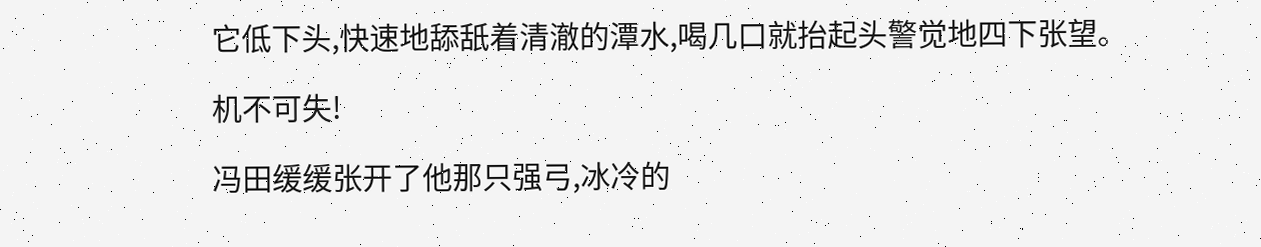它低下头,快速地舔舐着清澈的潭水,喝几口就抬起头警觉地四下张望。

机不可失!

冯田缓缓张开了他那只强弓,冰冷的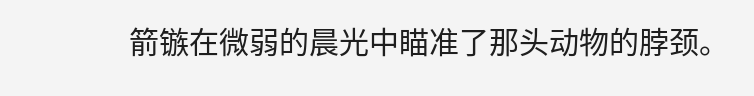箭镞在微弱的晨光中瞄准了那头动物的脖颈。